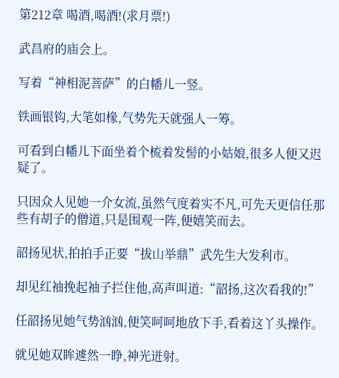第212章 喝酒,喝酒!(求月票!)

武昌府的庙会上。

写着“神相泥菩萨”的白幡儿一竖。

铁画银钩,大笔如椽,气势先天就强人一筹。

可看到白幡儿下面坐着个梳着发髻的小姑娘,很多人便又迟疑了。

只因众人见她一介女流,虽然气度着实不凡,可先天更信任那些有胡子的僧道,只是围观一阵,便嬉笑而去。

韶扬见状,拍拍手正要“拔山举鼎”武先生大发利市。

却见红袖挽起袖子拦住他,高声叫道:“韶扬,这次看我的!”

任韶扬见她气势汹汹,便笑呵呵地放下手,看着这丫头操作。

就见她双眸遽然一睁,神光迸射。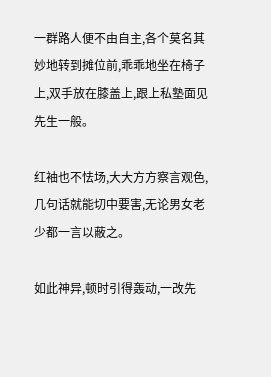一群路人便不由自主,各个莫名其妙地转到摊位前,乖乖地坐在椅子上,双手放在膝盖上,跟上私塾面见先生一般。

红袖也不怯场,大大方方察言观色,几句话就能切中要害,无论男女老少都一言以蔽之。

如此神异,顿时引得轰动,一改先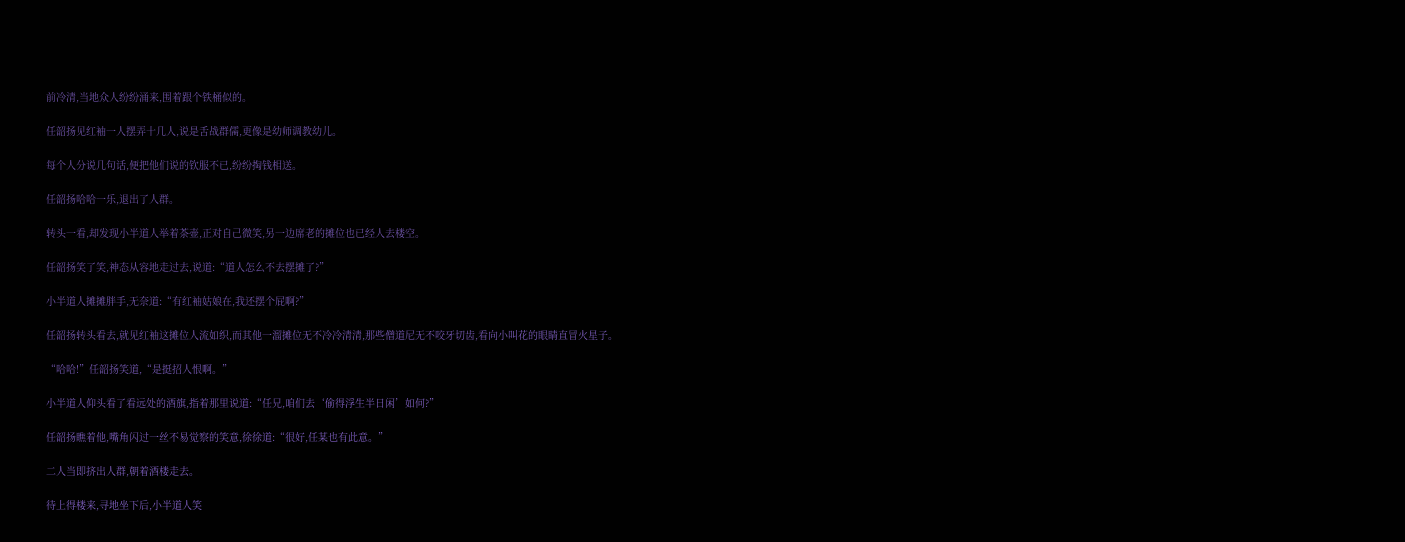前冷清,当地众人纷纷涌来,围着跟个铁桶似的。

任韶扬见红袖一人摆弄十几人,说是舌战群儒,更像是幼师调教幼儿。

每个人分说几句话,便把他们说的钦服不已,纷纷掏钱相送。

任韶扬哈哈一乐,退出了人群。

转头一看,却发现小半道人举着茶壶,正对自己微笑,另一边席老的摊位也已经人去楼空。

任韶扬笑了笑,神态从容地走过去,说道:“道人怎么不去摆摊了?”

小半道人摊摊胖手,无奈道:“有红袖姑娘在,我还摆个屁啊?”

任韶扬转头看去,就见红袖这摊位人流如织,而其他一溜摊位无不冷冷清清,那些僧道尼无不咬牙切齿,看向小叫花的眼睛直冒火星子。

“哈哈!”任韶扬笑道,“是挺招人恨啊。”

小半道人仰头看了看远处的酒旗,指着那里说道:“任兄,咱们去‘偷得浮生半日闲’如何?”

任韶扬瞧着他,嘴角闪过一丝不易觉察的笑意,徐徐道:“很好,任某也有此意。”

二人当即挤出人群,朝着酒楼走去。

待上得楼来,寻地坐下后,小半道人笑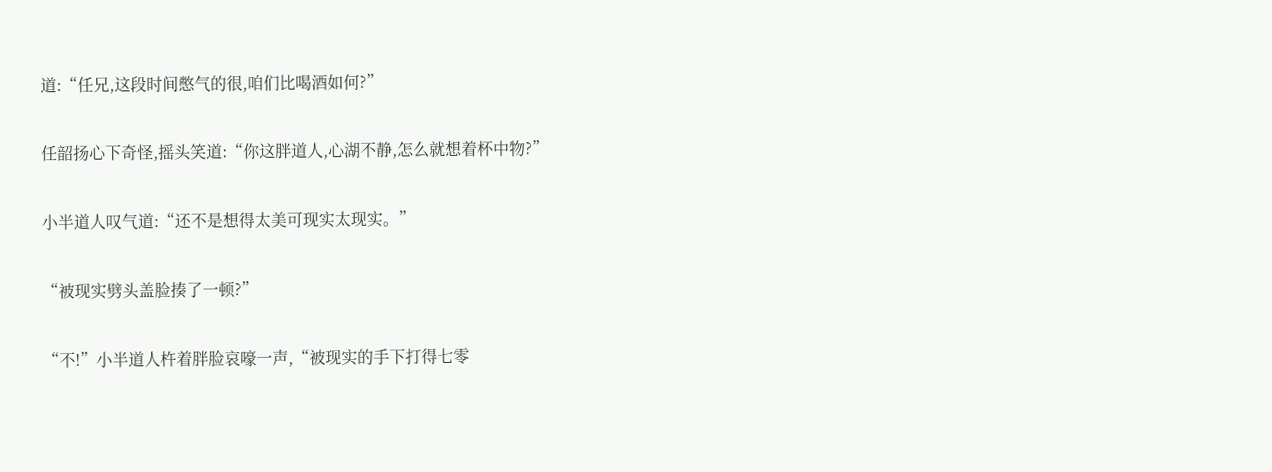道:“任兄,这段时间憋气的很,咱们比喝酒如何?”

任韶扬心下奇怪,摇头笑道:“你这胖道人,心湖不静,怎么就想着杯中物?”

小半道人叹气道:“还不是想得太美可现实太现实。”

“被现实劈头盖脸揍了一顿?”

“不!”小半道人杵着胖脸哀嚎一声,“被现实的手下打得七零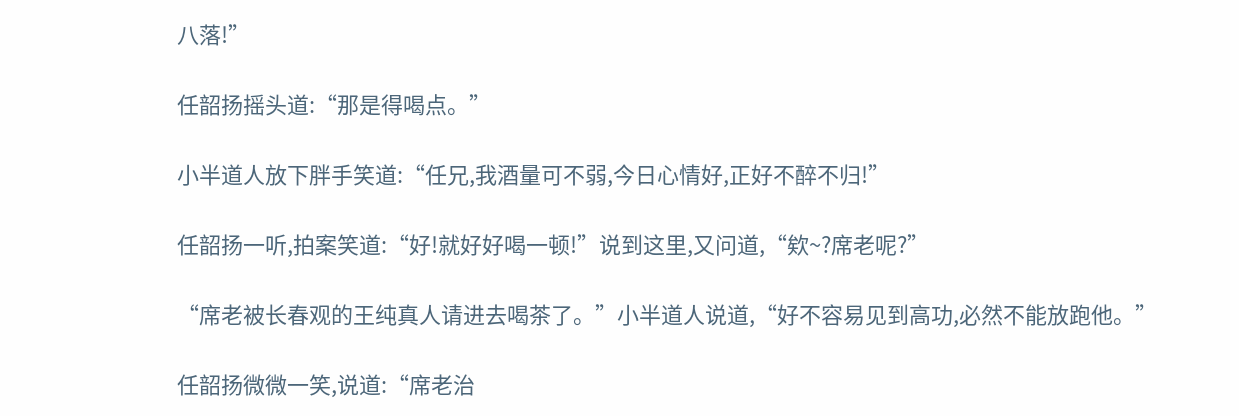八落!”

任韶扬摇头道:“那是得喝点。”

小半道人放下胖手笑道:“任兄,我酒量可不弱,今日心情好,正好不醉不归!”

任韶扬一听,拍案笑道:“好!就好好喝一顿!”说到这里,又问道,“欸~?席老呢?”

“席老被长春观的王纯真人请进去喝茶了。”小半道人说道,“好不容易见到高功,必然不能放跑他。”

任韶扬微微一笑,说道:“席老治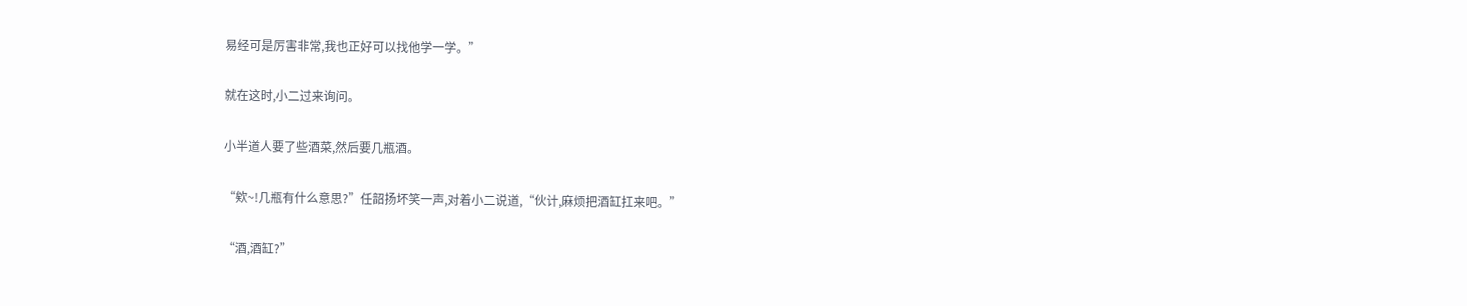易经可是厉害非常,我也正好可以找他学一学。”

就在这时,小二过来询问。

小半道人要了些酒菜,然后要几瓶酒。

“欸~!几瓶有什么意思?”任韶扬坏笑一声,对着小二说道,“伙计,麻烦把酒缸扛来吧。”

“酒,酒缸?”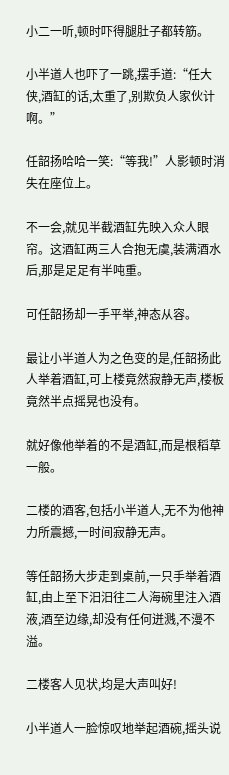小二一听,顿时吓得腿肚子都转筋。

小半道人也吓了一跳,摆手道:“任大侠,酒缸的话,太重了,别欺负人家伙计啊。”

任韶扬哈哈一笑:“等我!”人影顿时消失在座位上。

不一会,就见半截酒缸先映入众人眼帘。这酒缸两三人合抱无虞,装满酒水后,那是足足有半吨重。

可任韶扬却一手平举,神态从容。

最让小半道人为之色变的是,任韶扬此人举着酒缸,可上楼竟然寂静无声,楼板竟然半点摇晃也没有。

就好像他举着的不是酒缸,而是根稻草一般。

二楼的酒客,包括小半道人,无不为他神力所震撼,一时间寂静无声。

等任韶扬大步走到桌前,一只手举着酒缸,由上至下汨汨往二人海碗里注入酒液,酒至边缘,却没有任何迸溅,不漫不溢。

二楼客人见状,均是大声叫好!

小半道人一脸惊叹地举起酒碗,摇头说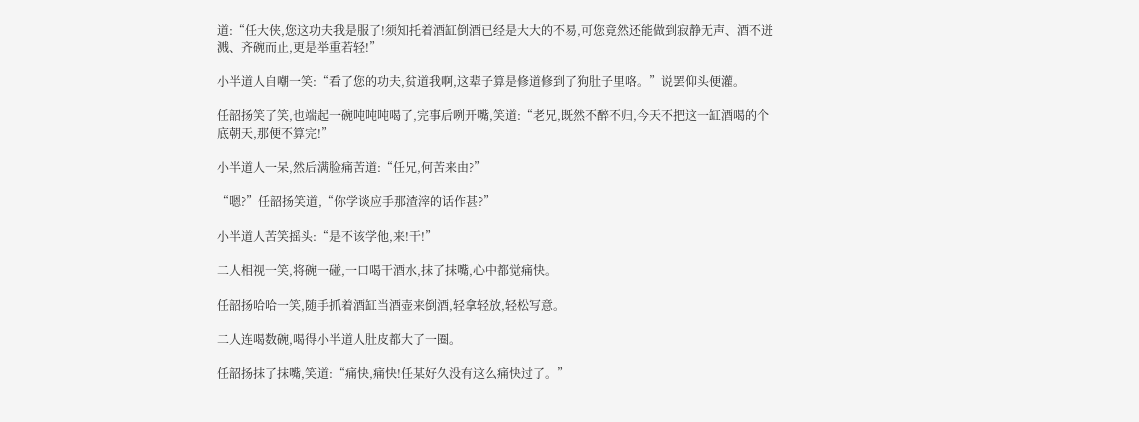道:“任大侠,您这功夫我是服了!须知托着酒缸倒酒已经是大大的不易,可您竟然还能做到寂静无声、酒不迸溅、齐碗而止,更是举重若轻!”

小半道人自嘲一笑:“看了您的功夫,贫道我啊,这辈子算是修道修到了狗肚子里咯。”说罢仰头便灌。

任韶扬笑了笑,也端起一碗吨吨吨喝了,完事后咧开嘴,笑道:“老兄,既然不醉不归,今天不把这一缸酒喝的个底朝天,那便不算完!”

小半道人一呆,然后满脸痛苦道:“任兄,何苦来由?”

“嗯?”任韶扬笑道,“你学谈应手那渣滓的话作甚?”

小半道人苦笑摇头:“是不该学他,来!干!”

二人相视一笑,将碗一碰,一口喝干酒水,抹了抹嘴,心中都觉痛快。

任韶扬哈哈一笑,随手抓着酒缸当酒壶来倒酒,轻拿轻放,轻松写意。

二人连喝数碗,喝得小半道人肚皮都大了一圈。

任韶扬抹了抹嘴,笑道:“痛快,痛快!任某好久没有这么痛快过了。”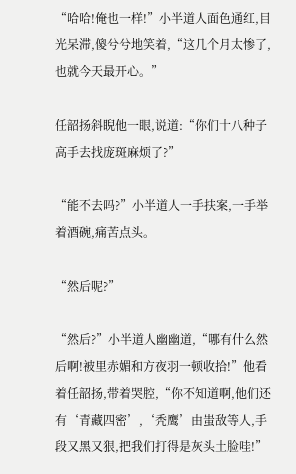“哈哈!俺也一样!”小半道人面色通红,目光呆滞,傻兮兮地笑着,“这几个月太惨了,也就今天最开心。”

任韶扬斜睨他一眼,说道:“你们十八种子高手去找庞斑麻烦了?”

“能不去吗?”小半道人一手扶案,一手举着酒碗,痛苦点头。

“然后呢?”

“然后?”小半道人幽幽道,“哪有什么然后啊!被里赤媚和方夜羽一顿收拾!”他看着任韶扬,带着哭腔,“你不知道啊,他们还有‘青藏四密’,‘秃鹰’由蚩敌等人,手段又黑又狠,把我们打得是灰头土脸哇!”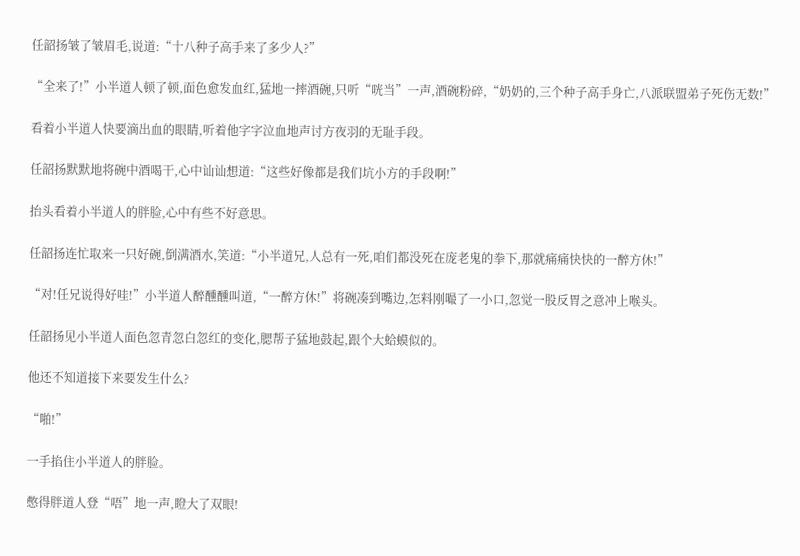任韶扬皱了皱眉毛,说道:“十八种子高手来了多少人?”

“全来了!”小半道人顿了顿,面色愈发血红,猛地一摔酒碗,只听“咣当”一声,酒碗粉碎,“奶奶的,三个种子高手身亡,八派联盟弟子死伤无数!”

看着小半道人快要滴出血的眼睛,听着他字字泣血地声讨方夜羽的无耻手段。

任韶扬默默地将碗中酒喝干,心中讪讪想道:“这些好像都是我们坑小方的手段啊!”

抬头看着小半道人的胖脸,心中有些不好意思。

任韶扬连忙取来一只好碗,倒满酒水,笑道:“小半道兄,人总有一死,咱们都没死在庞老鬼的拳下,那就痛痛快快的一醉方休!”

“对!任兄说得好哇!”小半道人醉醺醺叫道,“一醉方休!”将碗凑到嘴边,怎料刚嘬了一小口,忽觉一股反胃之意冲上喉头。

任韶扬见小半道人面色忽青忽白忽红的变化,腮帮子猛地鼓起,跟个大蛤蟆似的。

他还不知道接下来要发生什么?

“啪!”

一手掐住小半道人的胖脸。

憋得胖道人登“唔”地一声,瞪大了双眼!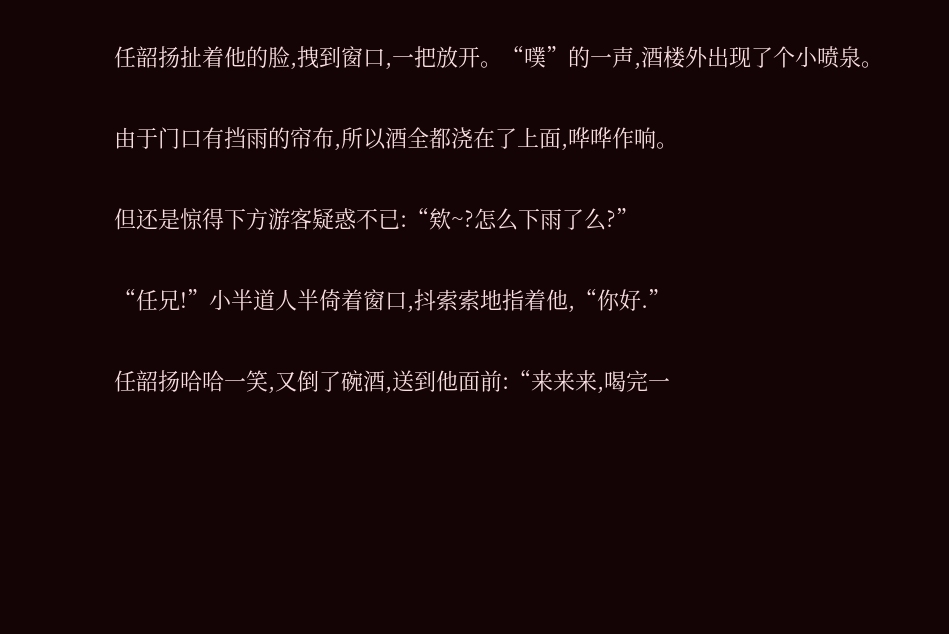任韶扬扯着他的脸,拽到窗口,一把放开。“噗”的一声,酒楼外出现了个小喷泉。

由于门口有挡雨的帘布,所以酒全都浇在了上面,哗哗作响。

但还是惊得下方游客疑惑不已:“欸~?怎么下雨了么?”

“任兄!”小半道人半倚着窗口,抖索索地指着他,“你好.”

任韶扬哈哈一笑,又倒了碗酒,送到他面前:“来来来,喝完一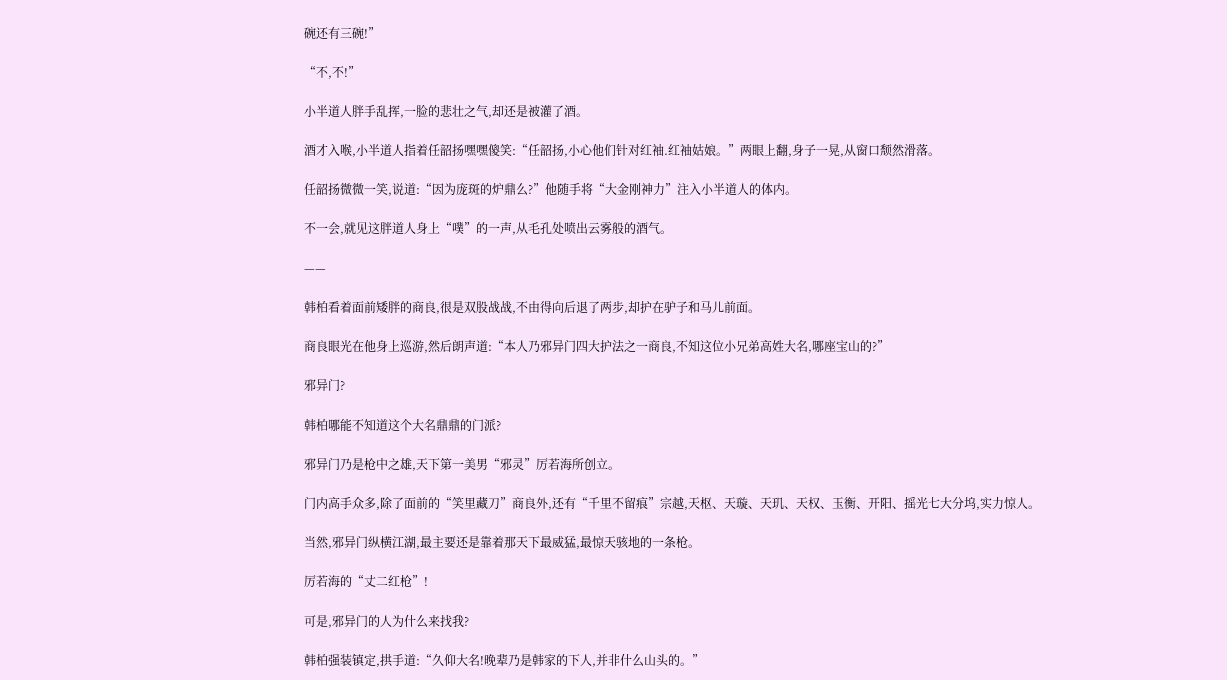碗还有三碗!”

“不,不!”

小半道人胖手乱挥,一脸的悲壮之气,却还是被灌了酒。

酒才入喉,小半道人指着任韶扬嘿嘿傻笑:“任韶扬,小心他们针对红袖.红袖姑娘。”两眼上翻,身子一晃,从窗口颓然滑落。

任韶扬微微一笑,说道:“因为庞斑的炉鼎么?”他随手将“大金刚神力”注入小半道人的体内。

不一会,就见这胖道人身上“噗”的一声,从毛孔处喷出云雾般的酒气。

——

韩柏看着面前矮胖的商良,很是双股战战,不由得向后退了两步,却护在驴子和马儿前面。

商良眼光在他身上巡游,然后朗声道:“本人乃邪异门四大护法之一商良,不知这位小兄弟高姓大名,哪座宝山的?”

邪异门?

韩柏哪能不知道这个大名鼎鼎的门派?

邪异门乃是枪中之雄,天下第一美男“邪灵”厉若海所创立。

门内高手众多,除了面前的“笑里藏刀”商良外,还有“千里不留痕”宗越,天枢、天璇、天玑、天权、玉衡、开阳、摇光七大分坞,实力惊人。

当然,邪异门纵横江湖,最主要还是靠着那天下最威猛,最惊天骇地的一条枪。

厉若海的“丈二红枪”!

可是,邪异门的人为什么来找我?

韩柏强装镇定,拱手道:“久仰大名!晚辈乃是韩家的下人,并非什么山头的。”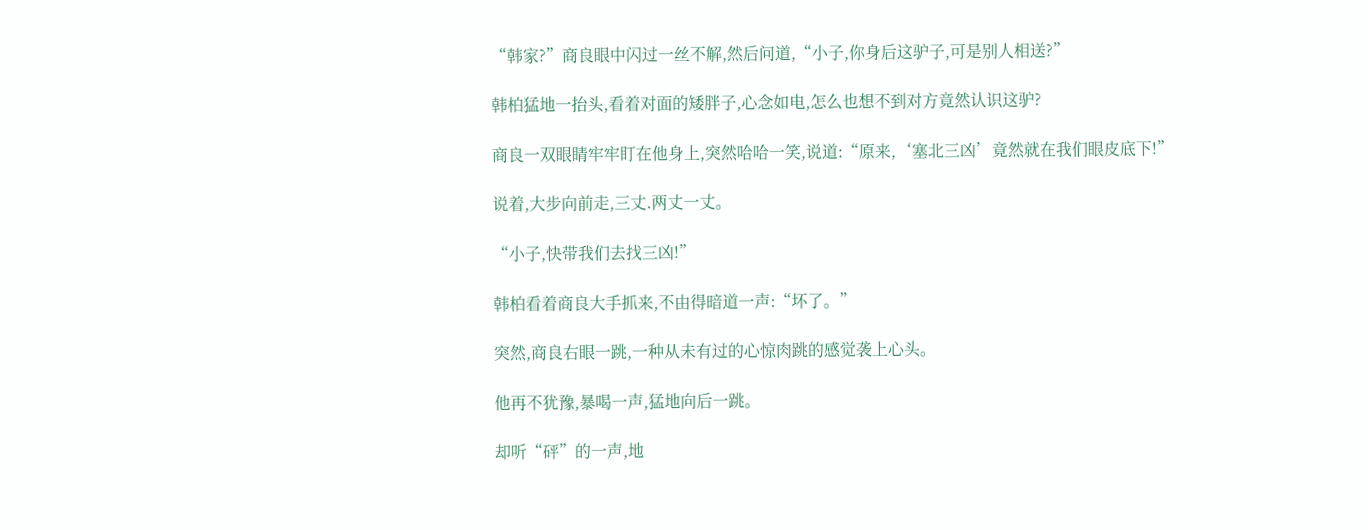“韩家?”商良眼中闪过一丝不解,然后问道,“小子,你身后这驴子,可是别人相送?”

韩柏猛地一抬头,看着对面的矮胖子,心念如电,怎么也想不到对方竟然认识这驴?

商良一双眼睛牢牢盯在他身上,突然哈哈一笑,说道:“原来,‘塞北三凶’竟然就在我们眼皮底下!”

说着,大步向前走,三丈.两丈一丈。

“小子,快带我们去找三凶!”

韩柏看着商良大手抓来,不由得暗道一声:“坏了。”

突然,商良右眼一跳,一种从未有过的心惊肉跳的感觉袭上心头。

他再不犹豫,暴喝一声,猛地向后一跳。

却听“砰”的一声,地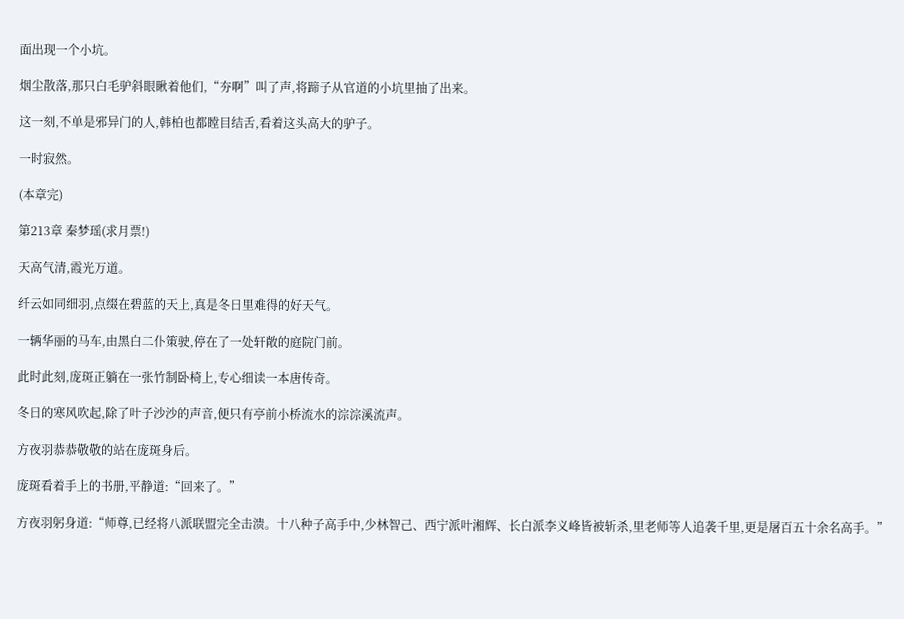面出现一个小坑。

烟尘散落,那只白毛驴斜眼瞅着他们,“夯啊”叫了声,将蹄子从官道的小坑里抽了出来。

这一刻,不单是邪异门的人,韩柏也都瞠目结舌,看着这头高大的驴子。

一时寂然。

(本章完)

第213章 秦梦瑶(求月票!)

天高气清,霞光万道。

纤云如同细羽,点缀在碧蓝的天上,真是冬日里难得的好天气。

一辆华丽的马车,由黑白二仆策驶,停在了一处轩敞的庭院门前。

此时此刻,庞斑正躺在一张竹制卧椅上,专心细读一本唐传奇。

冬日的寒风吹起,除了叶子沙沙的声音,便只有亭前小桥流水的淙淙溪流声。

方夜羽恭恭敬敬的站在庞斑身后。

庞斑看着手上的书册,平静道:“回来了。”

方夜羽躬身道:“师尊,已经将八派联盟完全击溃。十八种子高手中,少林智己、西宁派叶湘辉、长白派李义峰皆被斩杀,里老师等人追袭千里,更是屠百五十余名高手。”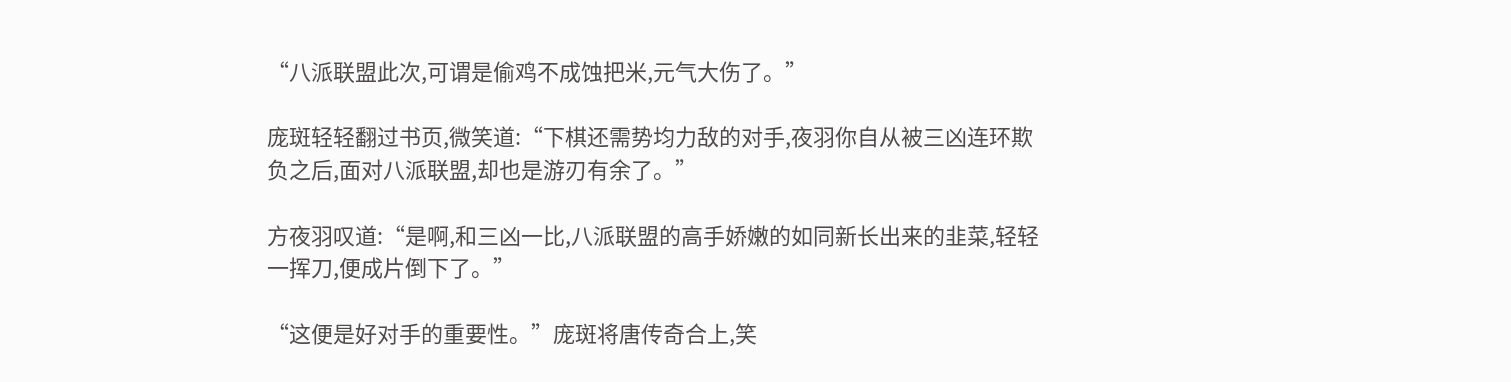“八派联盟此次,可谓是偷鸡不成蚀把米,元气大伤了。”

庞斑轻轻翻过书页,微笑道:“下棋还需势均力敌的对手,夜羽你自从被三凶连环欺负之后,面对八派联盟,却也是游刃有余了。”

方夜羽叹道:“是啊,和三凶一比,八派联盟的高手娇嫩的如同新长出来的韭菜,轻轻一挥刀,便成片倒下了。”

“这便是好对手的重要性。”庞斑将唐传奇合上,笑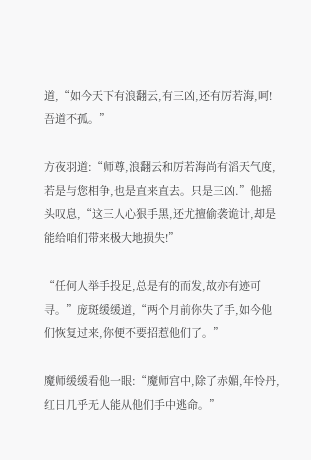道,“如今天下有浪翻云,有三凶,还有厉若海,呵!吾道不孤。”

方夜羽道:“师尊,浪翻云和厉若海尚有滔天气度,若是与您相争,也是直来直去。只是三凶.”他摇头叹息,“这三人心狠手黑,还尤擅偷袭诡计,却是能给咱们带来极大地损失!”

“任何人举手投足,总是有的而发,故亦有迹可寻。”庞斑缓缓道,“两个月前你失了手,如今他们恢复过来,你便不要招惹他们了。”

魔师缓缓看他一眼:“魔师宫中,除了赤媚,年怜丹,红日几乎无人能从他们手中逃命。”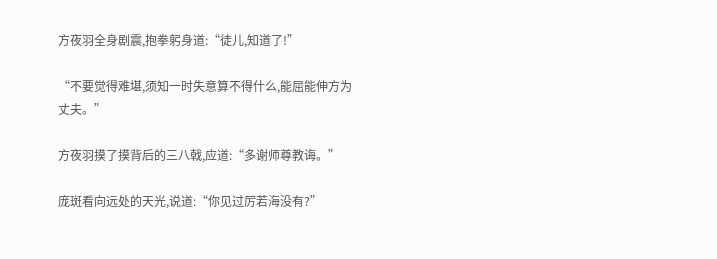方夜羽全身剧震,抱拳躬身道:“徒儿,知道了!”

“不要觉得难堪,须知一时失意算不得什么,能屈能伸方为丈夫。”

方夜羽摸了摸背后的三八戟,应道:“多谢师尊教诲。”

庞斑看向远处的天光,说道:“你见过厉若海没有?”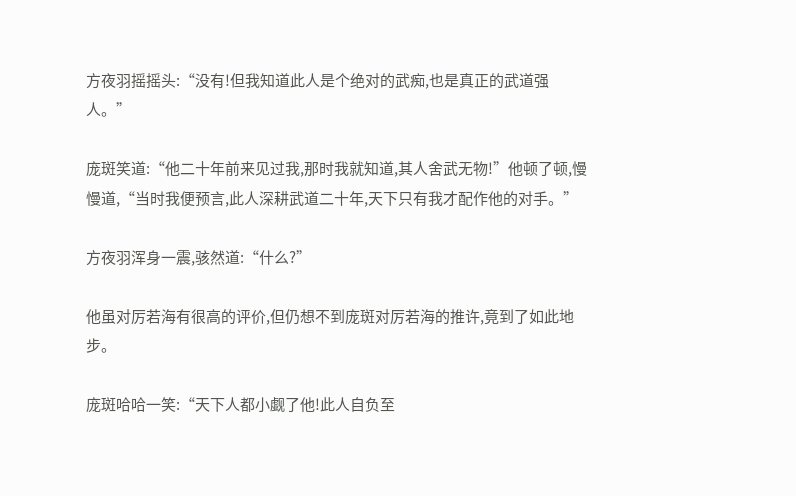方夜羽摇摇头:“没有!但我知道此人是个绝对的武痴,也是真正的武道强人。”

庞斑笑道:“他二十年前来见过我,那时我就知道,其人舍武无物!”他顿了顿,慢慢道,“当时我便预言,此人深耕武道二十年,天下只有我才配作他的对手。”

方夜羽浑身一震,骇然道:“什么?”

他虽对厉若海有很高的评价,但仍想不到庞斑对厉若海的推许,竟到了如此地步。

庞斑哈哈一笑:“天下人都小觑了他!此人自负至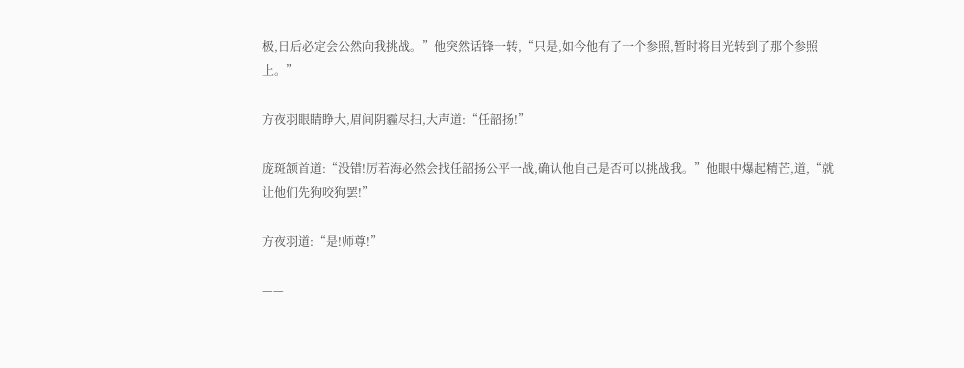极,日后必定会公然向我挑战。”他突然话锋一转,“只是,如今他有了一个参照,暂时将目光转到了那个参照上。”

方夜羽眼睛睁大,眉间阴霾尽扫,大声道:“任韶扬!”

庞斑颔首道:“没错!厉若海必然会找任韶扬公平一战,确认他自己是否可以挑战我。”他眼中爆起精芒,道,“就让他们先狗咬狗罢!”

方夜羽道:“是!师尊!”

——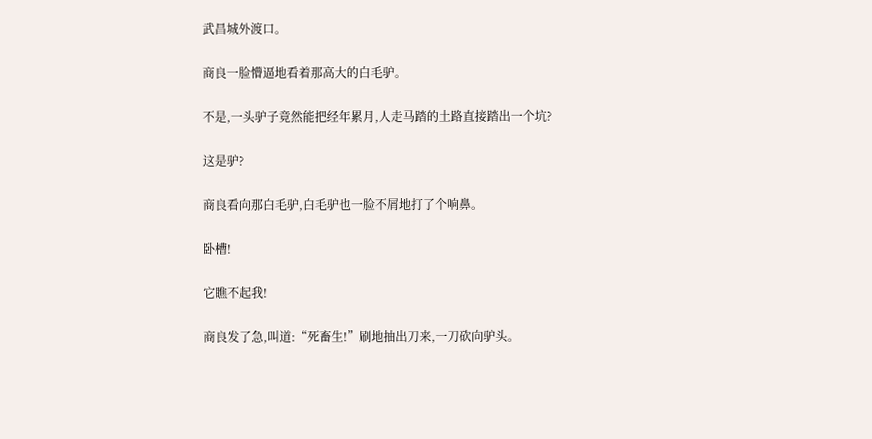武昌城外渡口。

商良一脸懵逼地看着那高大的白毛驴。

不是,一头驴子竟然能把经年累月,人走马踏的土路直接踏出一个坑?

这是驴?

商良看向那白毛驴,白毛驴也一脸不屑地打了个响鼻。

卧槽!

它瞧不起我!

商良发了急,叫道:“死畜生!”刷地抽出刀来,一刀砍向驴头。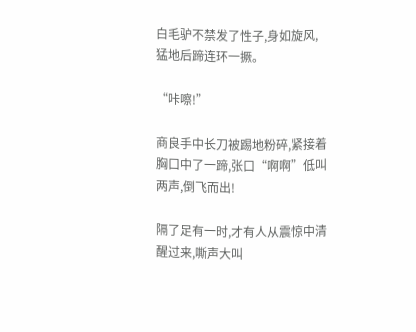白毛驴不禁发了性子,身如旋风,猛地后蹄连环一撅。

“咔嚓!”

商良手中长刀被踢地粉碎,紧接着胸口中了一蹄,张口“啊啊”低叫两声,倒飞而出!

隔了足有一时,才有人从震惊中清醒过来,嘶声大叫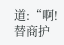道:“啊!替商护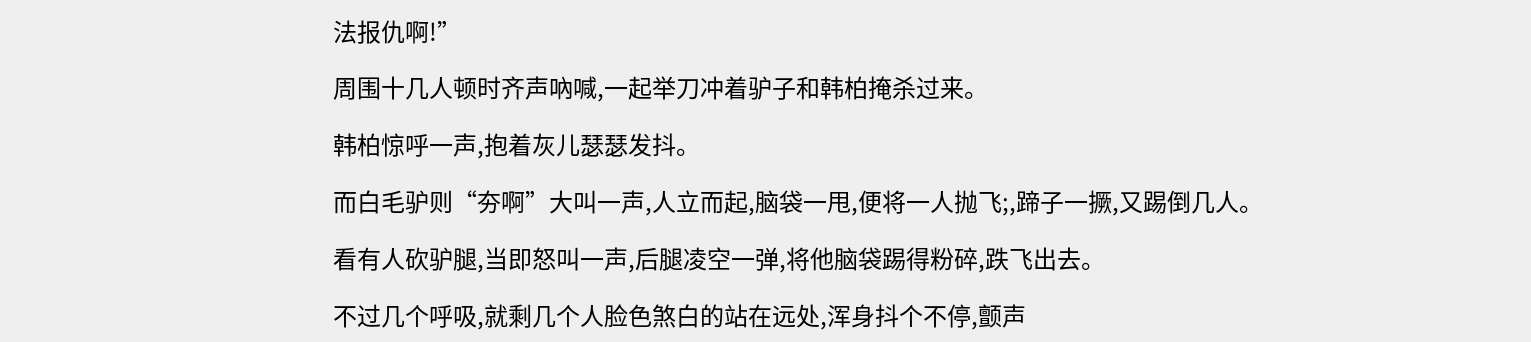法报仇啊!”

周围十几人顿时齐声吶喊,一起举刀冲着驴子和韩柏掩杀过来。

韩柏惊呼一声,抱着灰儿瑟瑟发抖。

而白毛驴则“夯啊”大叫一声,人立而起,脑袋一甩,便将一人抛飞;,蹄子一撅,又踢倒几人。

看有人砍驴腿,当即怒叫一声,后腿凌空一弹,将他脑袋踢得粉碎,跌飞出去。

不过几个呼吸,就剩几个人脸色煞白的站在远处,浑身抖个不停,颤声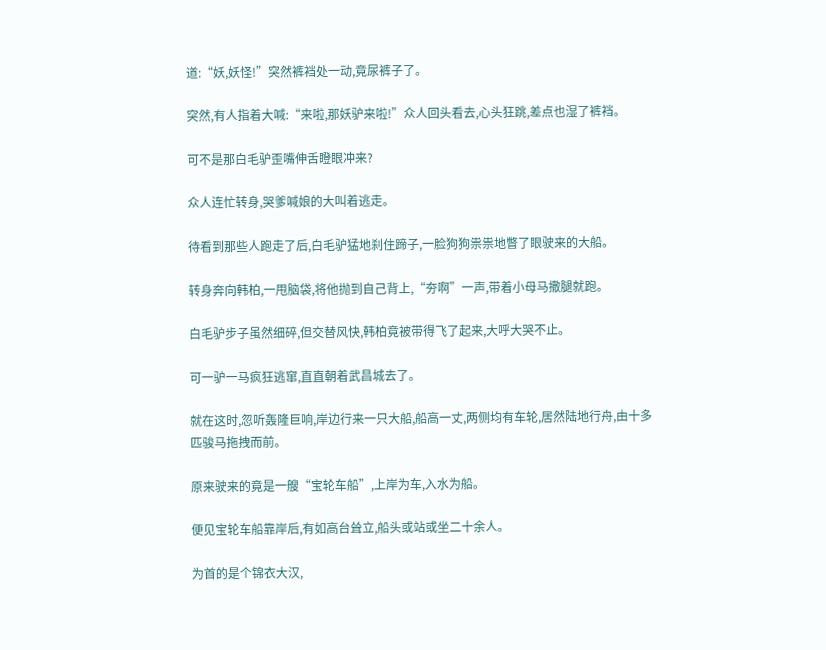道:“妖,妖怪!”突然裤裆处一动,竟尿裤子了。

突然,有人指着大喊:“来啦,那妖驴来啦!”众人回头看去,心头狂跳,差点也湿了裤裆。

可不是那白毛驴歪嘴伸舌瞪眼冲来?

众人连忙转身,哭爹喊娘的大叫着逃走。

待看到那些人跑走了后,白毛驴猛地刹住蹄子,一脸狗狗祟祟地瞥了眼驶来的大船。

转身奔向韩柏,一甩脑袋,将他抛到自己背上,“夯啊”一声,带着小母马撒腿就跑。

白毛驴步子虽然细碎,但交替风快,韩柏竟被带得飞了起来,大呼大哭不止。

可一驴一马疯狂逃窜,直直朝着武昌城去了。

就在这时,忽听轰隆巨响,岸边行来一只大船,船高一丈,两侧均有车轮,居然陆地行舟,由十多匹骏马拖拽而前。

原来驶来的竟是一艘“宝轮车船”,上岸为车,入水为船。

便见宝轮车船靠岸后,有如高台耸立,船头或站或坐二十余人。

为首的是个锦衣大汉,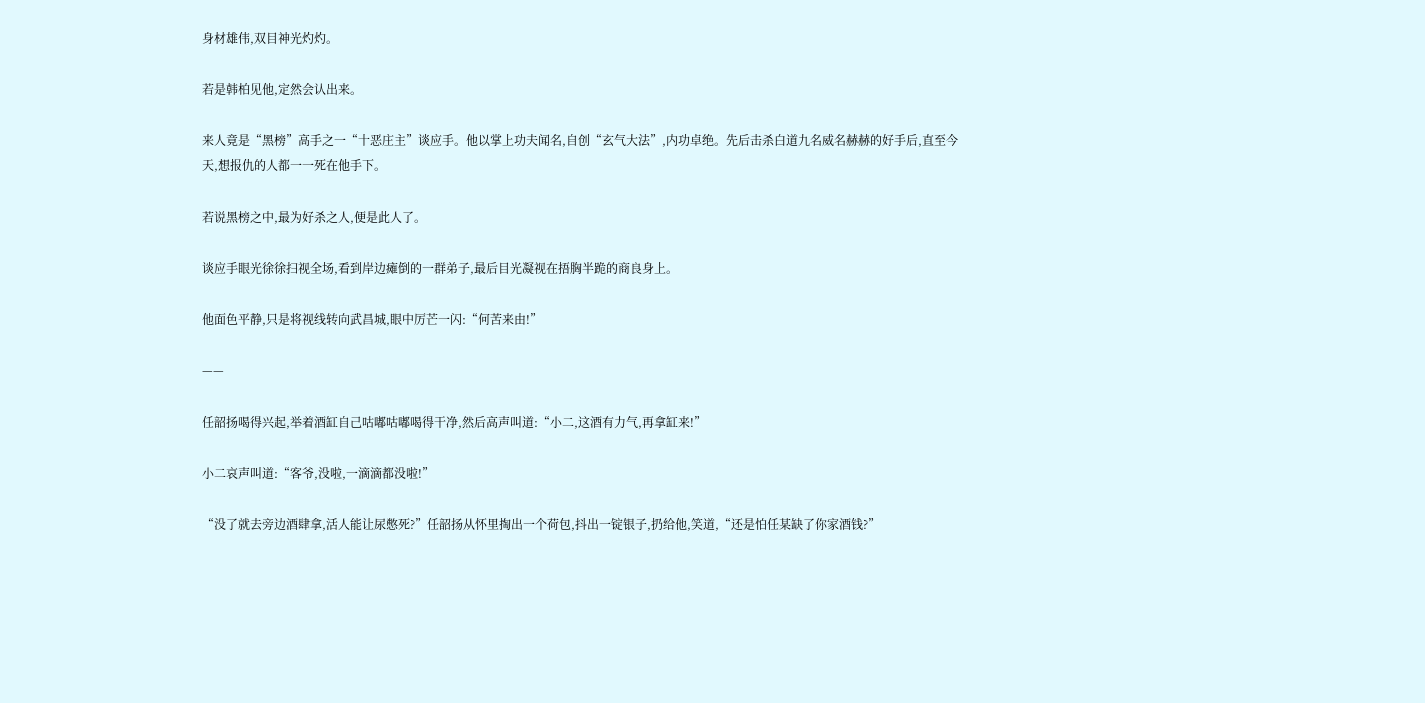身材雄伟,双目神光灼灼。

若是韩柏见他,定然会认出来。

来人竟是“黑榜”高手之一“十恶庄主”谈应手。他以掌上功夫闻名,自创“玄气大法”,内功卓绝。先后击杀白道九名威名赫赫的好手后,直至今天,想报仇的人都一一死在他手下。

若说黑榜之中,最为好杀之人,便是此人了。

谈应手眼光徐徐扫视全场,看到岸边瘫倒的一群弟子,最后目光凝视在捂胸半跪的商良身上。

他面色平静,只是将视线转向武昌城,眼中厉芒一闪:“何苦来由!”

——

任韶扬喝得兴起,举着酒缸自己咕嘟咕嘟喝得干净,然后高声叫道:“小二,这酒有力气,再拿缸来!”

小二哀声叫道:“客爷,没啦,一滴滴都没啦!”

“没了就去旁边酒肆拿,活人能让尿憋死?”任韶扬从怀里掏出一个荷包,抖出一锭银子,扔给他,笑道,“还是怕任某缺了你家酒钱?”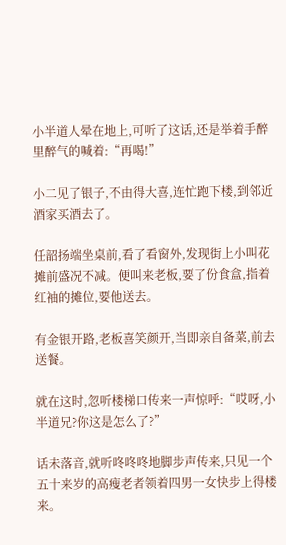小半道人晕在地上,可听了这话,还是举着手醉里醉气的喊着:“再喝!”

小二见了银子,不由得大喜,连忙跑下楼,到邻近酒家买酒去了。

任韶扬端坐桌前,看了看窗外,发现街上小叫花摊前盛况不减。便叫来老板,要了份食盒,指着红袖的摊位,要他送去。

有金银开路,老板喜笑颜开,当即亲自备菜,前去送餐。

就在这时,忽听楼梯口传来一声惊呼:“哎呀,小半道兄?你这是怎么了?”

话未落音,就听咚咚咚地脚步声传来,只见一个五十来岁的高瘦老者领着四男一女快步上得楼来。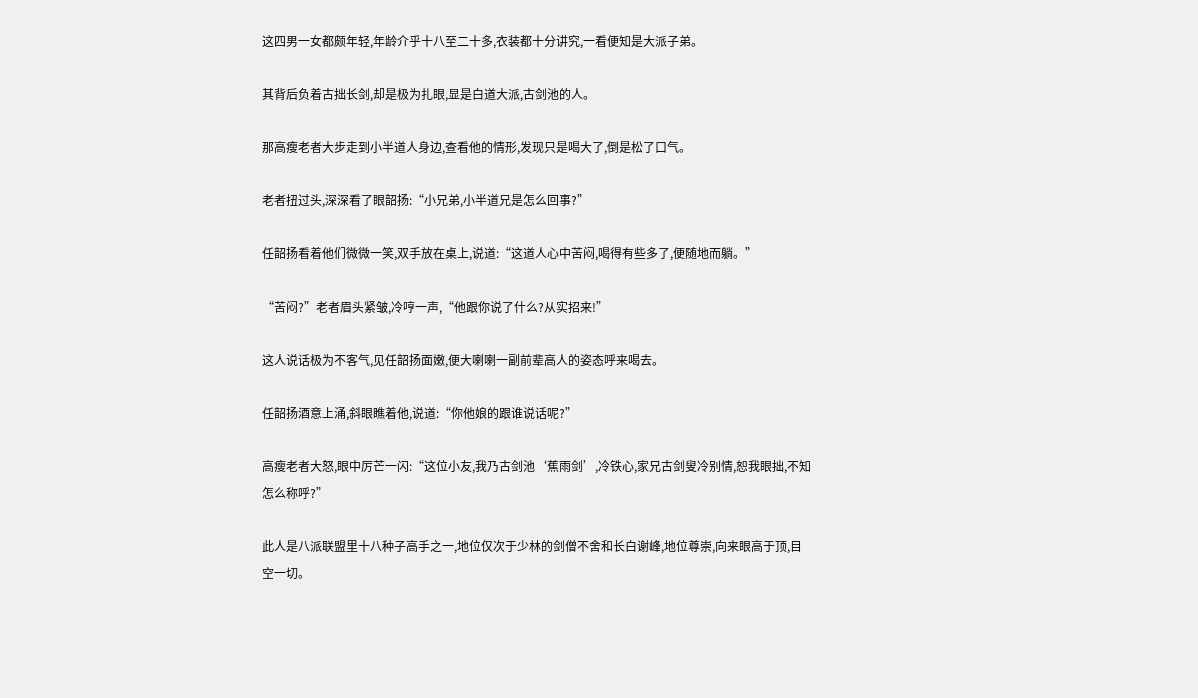这四男一女都颇年轻,年龄介乎十八至二十多,衣装都十分讲究,一看便知是大派子弟。

其背后负着古拙长剑,却是极为扎眼,显是白道大派,古剑池的人。

那高瘦老者大步走到小半道人身边,查看他的情形,发现只是喝大了,倒是松了口气。

老者扭过头,深深看了眼韶扬:“小兄弟,小半道兄是怎么回事?”

任韶扬看着他们微微一笑,双手放在桌上,说道:“这道人心中苦闷,喝得有些多了,便随地而躺。”

“苦闷?”老者眉头紧皱,冷哼一声,“他跟你说了什么?从实招来!”

这人说话极为不客气,见任韶扬面嫩,便大喇喇一副前辈高人的姿态呼来喝去。

任韶扬酒意上涌,斜眼瞧着他,说道:“你他娘的跟谁说话呢?”

高瘦老者大怒,眼中厉芒一闪:“这位小友,我乃古剑池‘蕉雨剑’,冷铁心,家兄古剑叟冷别情,恕我眼拙,不知怎么称呼?”

此人是八派联盟里十八种子高手之一,地位仅次于少林的剑僧不舍和长白谢峰,地位尊崇,向来眼高于顶,目空一切。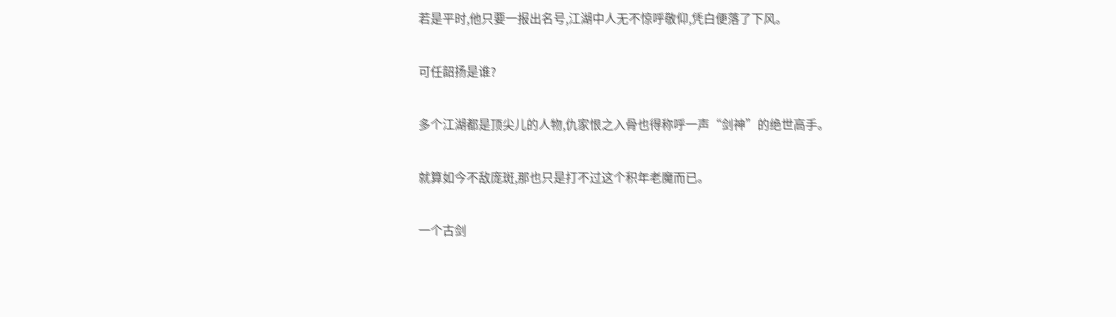若是平时,他只要一报出名号,江湖中人无不惊呼敬仰,凭白便落了下风。

可任韶扬是谁?

多个江湖都是顶尖儿的人物,仇家恨之入骨也得称呼一声“剑神”的绝世高手。

就算如今不敌庞斑,那也只是打不过这个积年老魔而已。

一个古剑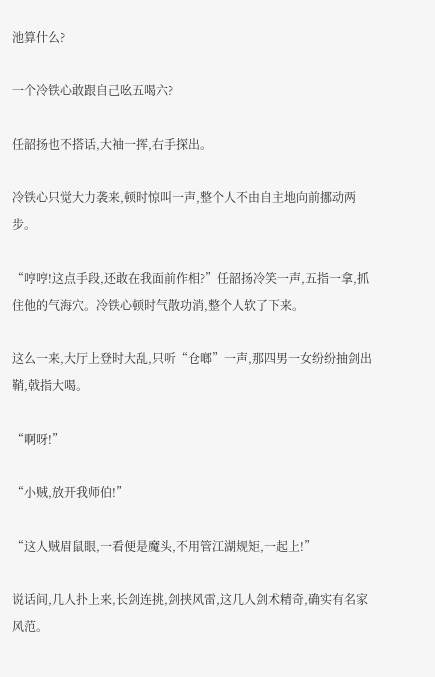池算什么?

一个冷铁心敢跟自己吆五喝六?

任韶扬也不搭话,大袖一挥,右手探出。

冷铁心只觉大力袭来,顿时惊叫一声,整个人不由自主地向前挪动两步。

“哼哼!这点手段,还敢在我面前作相?”任韶扬冷笑一声,五指一拿,抓住他的气海穴。冷铁心顿时气散功消,整个人软了下来。

这么一来,大厅上登时大乱,只听“仓啷”一声,那四男一女纷纷抽剑出鞘,戟指大喝。

“啊呀!”

“小贼,放开我师伯!”

“这人贼眉鼠眼,一看便是魔头,不用管江湖规矩,一起上!”

说话间,几人扑上来,长剑连挑,剑挟风雷,这几人剑术精奇,确实有名家风范。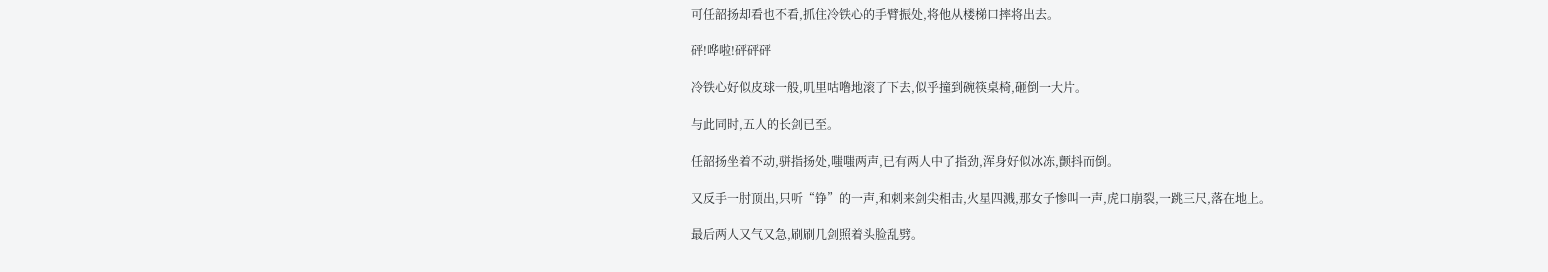可任韶扬却看也不看,抓住冷铁心的手臂振处,将他从楼梯口摔将出去。

砰!哗啦!砰砰砰

冷铁心好似皮球一般,叽里咕噜地滚了下去,似乎撞到碗筷桌椅,砸倒一大片。

与此同时,五人的长剑已至。

任韶扬坐着不动,骈指扬处,嗤嗤两声,已有两人中了指劲,浑身好似冰冻,颤抖而倒。

又反手一肘顶出,只听“铮”的一声,和刺来剑尖相击,火星四溅,那女子惨叫一声,虎口崩裂,一跳三尺,落在地上。

最后两人又气又急,刷刷几剑照着头脸乱劈。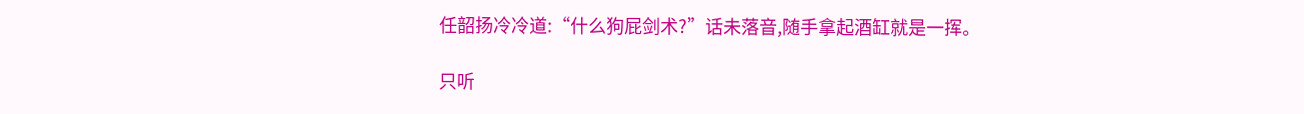任韶扬冷冷道:“什么狗屁剑术?”话未落音,随手拿起酒缸就是一挥。

只听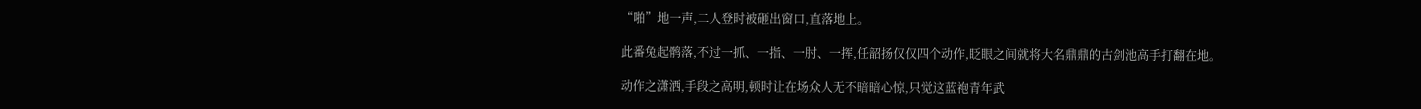“啪”地一声,二人登时被砸出窗口,直落地上。

此番兔起鹘落,不过一抓、一指、一肘、一挥,任韶扬仅仅四个动作,眨眼之间就将大名鼎鼎的古剑池高手打翻在地。

动作之潇洒,手段之高明,顿时让在场众人无不暗暗心惊,只觉这蓝袍青年武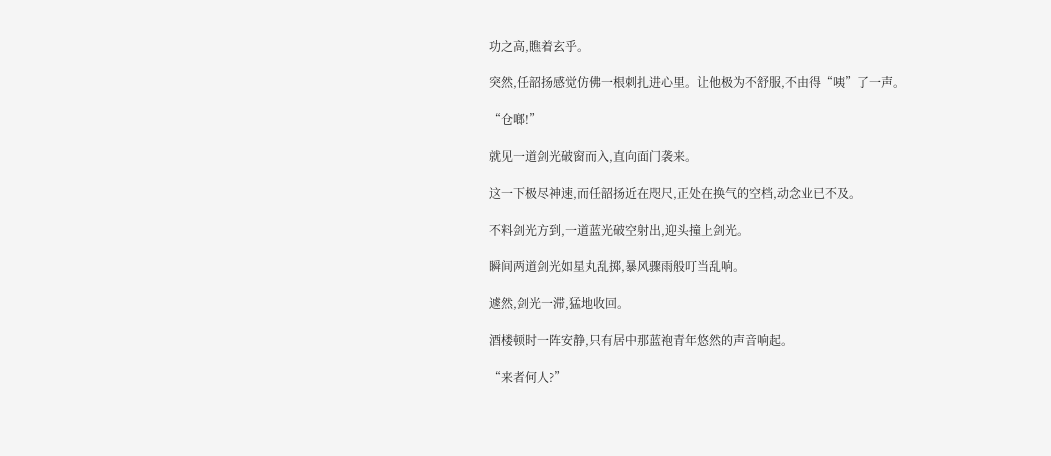功之高,瞧着玄乎。

突然,任韶扬感觉仿佛一根刺扎进心里。让他极为不舒服,不由得“咦”了一声。

“仓啷!”

就见一道剑光破窗而入,直向面门袭来。

这一下极尽神速,而任韶扬近在咫尺,正处在换气的空档,动念业已不及。

不料剑光方到,一道蓝光破空射出,迎头撞上剑光。

瞬间两道剑光如星丸乱掷,暴风骤雨般叮当乱响。

遽然,剑光一滞,猛地收回。

酒楼顿时一阵安静,只有居中那蓝袍青年悠然的声音响起。

“来者何人?”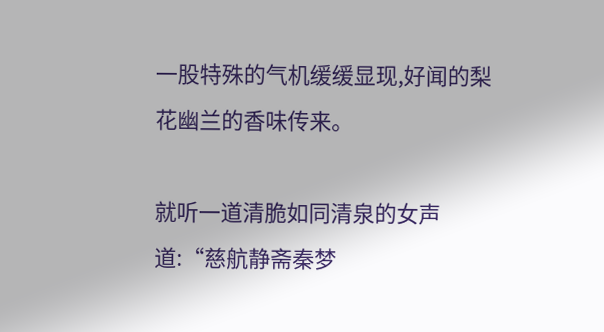一股特殊的气机缓缓显现,好闻的梨花幽兰的香味传来。

就听一道清脆如同清泉的女声道:“慈航静斋秦梦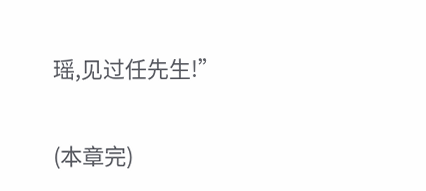瑶,见过任先生!”

(本章完)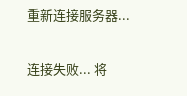重新连接服务器...

连接失败... 将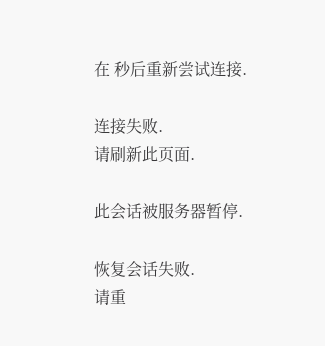在 秒后重新尝试连接.

连接失败.
请刷新此页面.

此会话被服务器暂停.

恢复会话失败.
请重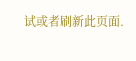试或者刷新此页面.